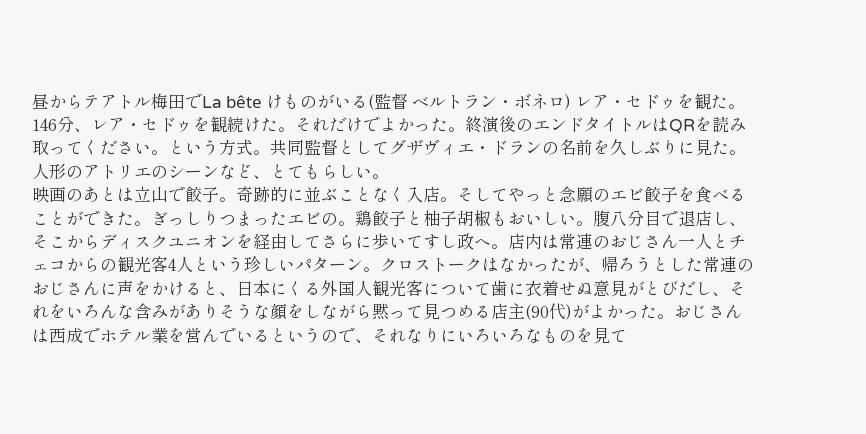昼からテアトル梅田でLa bête けものがいる(監督 ベルトラン・ボネロ) レア・セドゥを観た。146分、レア・セドゥを観続けた。それだけでよかった。終演後のエンドタイトルはQRを読み取ってください。という方式。共同監督としてグザヴィエ・ドランの名前を久しぶりに見た。人形のアトリエのシーンなど、とてもらしい。
映画のあとは立山で餃子。奇跡的に並ぶことなく入店。そしてやっと念願のエビ餃子を食べることができた。ぎっしりつまったエビの。鶏餃子と柚子胡椒もおいしい。腹八分目で退店し、そこからディスクユニオンを経由してさらに歩いてすし政へ。店内は常連のおじさん一人とチェコからの観光客4人という珍しいパターン。クロストークはなかったが、帰ろうとした常連のおじさんに声をかけると、日本にくる外国人観光客について歯に衣着せぬ意見がとびだし、それをいろんな含みがありそうな顔をしながら黙って見つめる店主(90代)がよかった。おじさんは西成でホテル業を営んでいるというので、それなりにいろいろなものを見て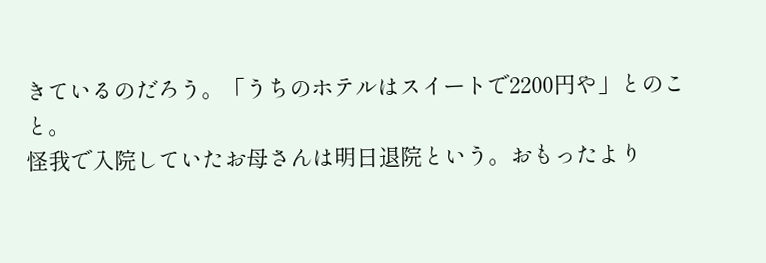きているのだろう。「うちのホテルはスイートで2200円や」とのこと。
怪我で入院していたお母さんは明日退院という。おもったより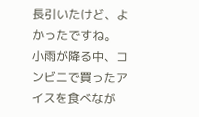長引いたけど、よかったですね。
小雨が降る中、コンビニで買ったアイスを食べなが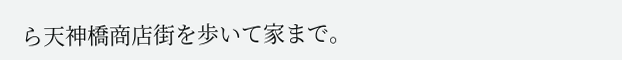ら天神橋商店街を歩いて家まで。